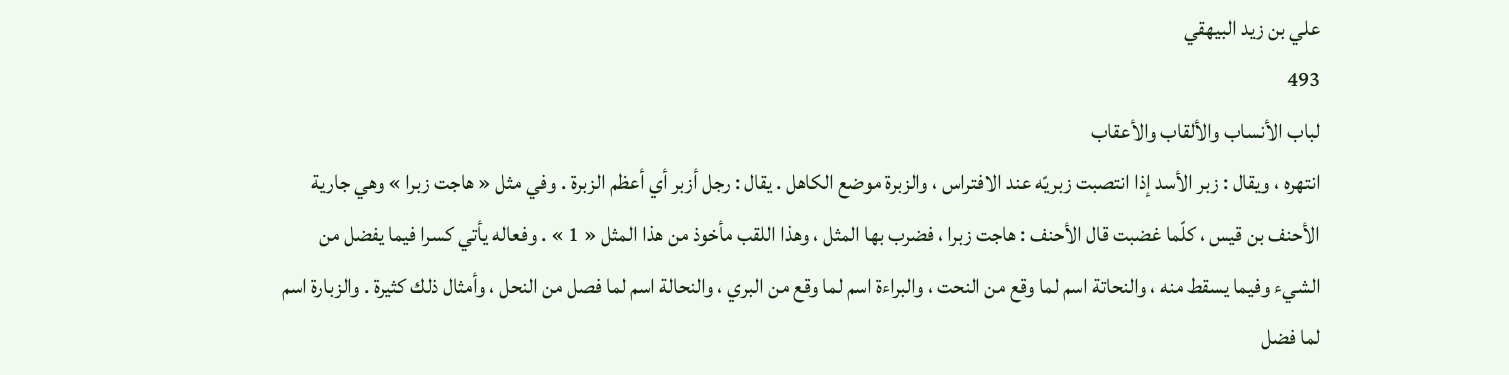علي بن زيد البيهقي
493
لباب الأنساب والألقاب والأعقاب
انتهره ، ويقال : زبر الأسد إذا انتصبت زبريّه عند الافتراس ، والزبرة موضع الكاهل . يقال : رجل أزبر أي أعظم الزبرة . وفي مثل « هاجت زبرا » وهي جارية الأحنف بن قيس ، كلّما غضبت قال الأحنف : هاجت زبرا ، فضرب بها المثل ، وهذا اللقب مأخوذ من هذا المثل « 1 » . وفعاله يأتي كسرا فيما يفضل من الشيء وفيما يسقط منه ، والنحاتة اسم لما وقع من النحت ، والبراءة اسم لما وقع من البري ، والنحالة اسم لما فصل من النحل ، وأمثال ذلك كثيرة . والزبارة اسم لما فضل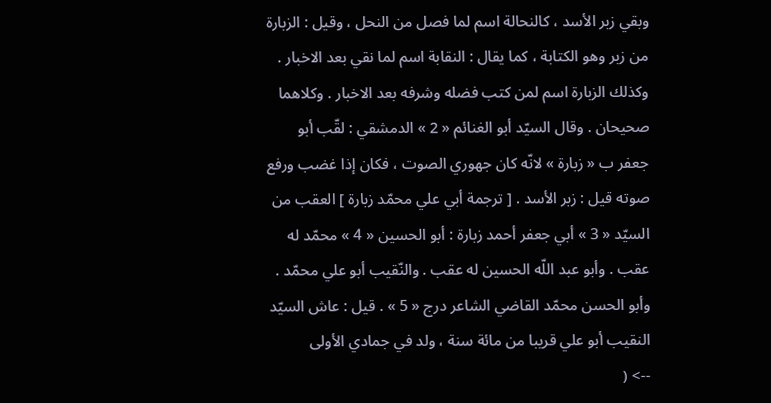وبقي زبر الأسد ، كالنحالة اسم لما فصل من النحل ، وقيل : الزبارة من زبر وهو الكتابة ، كما يقال : النقابة اسم لما نقي بعد الاخبار . وكذلك الزبارة اسم لمن كتب فضله وشرفه بعد الاخبار . وكلاهما صحيحان . وقال السيّد أبو الغنائم « 2 » الدمشقي : لقّب أبو جعفر ب « زبارة » لانّه كان جهوري الصوت ، فكان إذا غضب ورفع صوته قيل : زبر الأسد . [ ترجمة أبي علي محمّد زبارة ] العقب من السيّد « 3 » أبي جعفر أحمد زبارة : أبو الحسين « 4 » محمّد له عقب . وأبو عبد اللّه الحسين له عقب . والنّقيب أبو علي محمّد . وأبو الحسن محمّد القاضي الشاعر درج « 5 » . قيل : عاش السيّد النقيب أبو علي قريبا من مائة سنة ، ولد في جمادي الأولى
--> (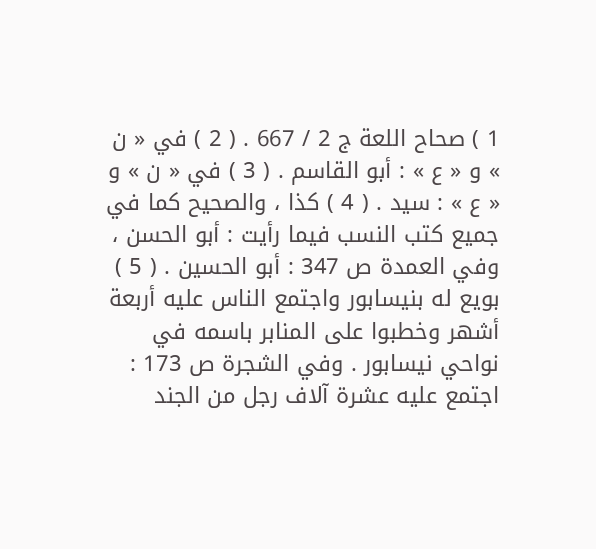1 ) صحاح اللعة ج 2 / 667 . ( 2 ) في « ن » و « ع » : أبو القاسم . ( 3 ) في « ن » و « ع » : سيد . ( 4 ) كذا ، والصحيح كما في جميع كتب النسب فيما رأيت : أبو الحسن ، وفي العمدة ص 347 : أبو الحسين . ( 5 ) بويع له بنيسابور واجتمع الناس عليه أربعة أشهر وخطبوا على المنابر باسمه في نواحي نيسابور . وفي الشجرة ص 173 : اجتمع عليه عشرة آلاف رجل من الجند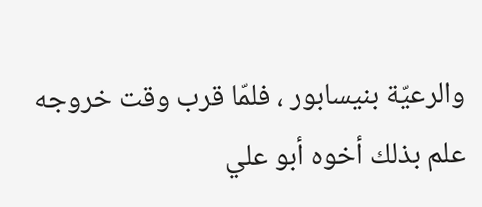والرعيّة بنيسابور ، فلمّا قرب وقت خروجه علم بذلك أخوه أبو علي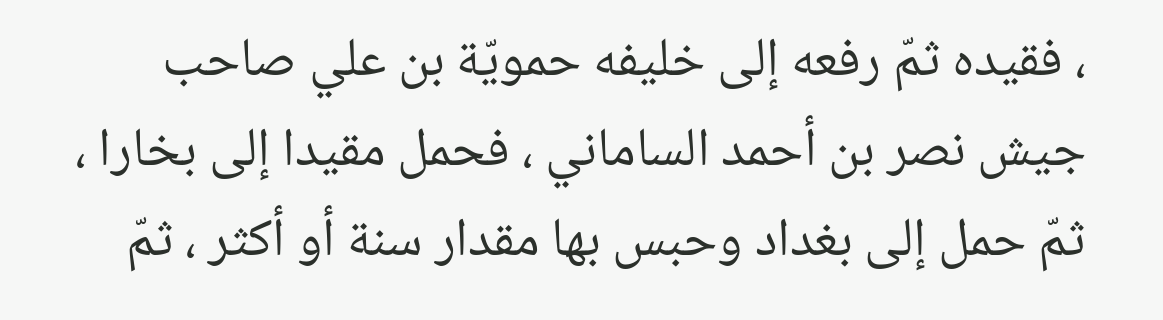، فقيده ثمّ رفعه إلى خليفه حمويّة بن علي صاحب جيش نصر بن أحمد الساماني ، فحمل مقيدا إلى بخارا ، ثمّ حمل إلى بغداد وحبس بها مقدار سنة أو أكثر ، ثمّ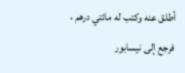أطلق عنه وكتب له مائتي درهم ، فرجع إلى نيسابور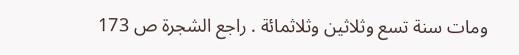ومات سنة تسع وثلاثين وثلاثمائة . راجع الشجرة ص 173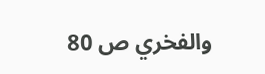والفخري ص 80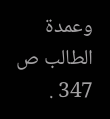وعمدة الطالب ص 347 .